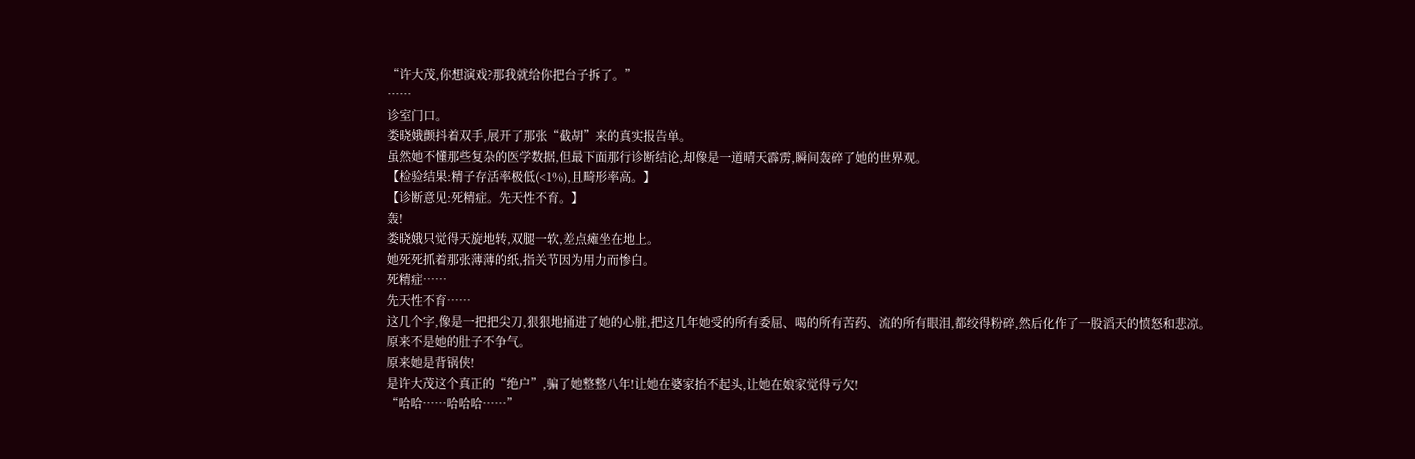“许大茂,你想演戏?那我就给你把台子拆了。”
……
诊室门口。
娄晓娥颤抖着双手,展开了那张“截胡”来的真实报告单。
虽然她不懂那些复杂的医学数据,但最下面那行诊断结论,却像是一道晴天霹雳,瞬间轰碎了她的世界观。
【检验结果:精子存活率极低(<1%),且畸形率高。】
【诊断意见:死精症。先天性不育。】
轰!
娄晓娥只觉得天旋地转,双腿一软,差点瘫坐在地上。
她死死抓着那张薄薄的纸,指关节因为用力而惨白。
死精症……
先天性不育……
这几个字,像是一把把尖刀,狠狠地捅进了她的心脏,把这几年她受的所有委屈、喝的所有苦药、流的所有眼泪,都绞得粉碎,然后化作了一股滔天的愤怒和悲凉。
原来不是她的肚子不争气。
原来她是背锅侠!
是许大茂这个真正的“绝户”,骗了她整整八年!让她在婆家抬不起头,让她在娘家觉得亏欠!
“哈哈……哈哈哈……”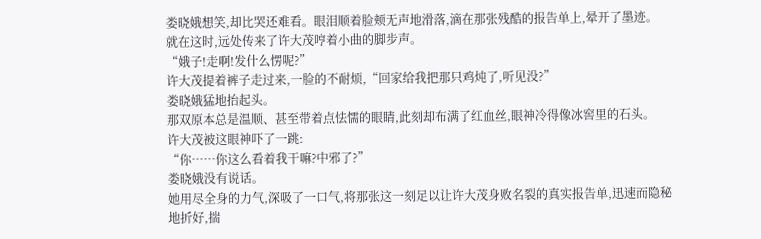娄晓娥想笑,却比哭还难看。眼泪顺着脸颊无声地滑落,滴在那张残酷的报告单上,晕开了墨迹。
就在这时,远处传来了许大茂哼着小曲的脚步声。
“娥子!走啊!发什么愣呢?”
许大茂提着裤子走过来,一脸的不耐烦,“回家给我把那只鸡炖了,听见没?”
娄晓娥猛地抬起头。
那双原本总是温顺、甚至带着点怯懦的眼睛,此刻却布满了红血丝,眼神冷得像冰窖里的石头。
许大茂被这眼神吓了一跳:
“你……你这么看着我干嘛?中邪了?”
娄晓娥没有说话。
她用尽全身的力气,深吸了一口气,将那张这一刻足以让许大茂身败名裂的真实报告单,迅速而隐秘地折好,揣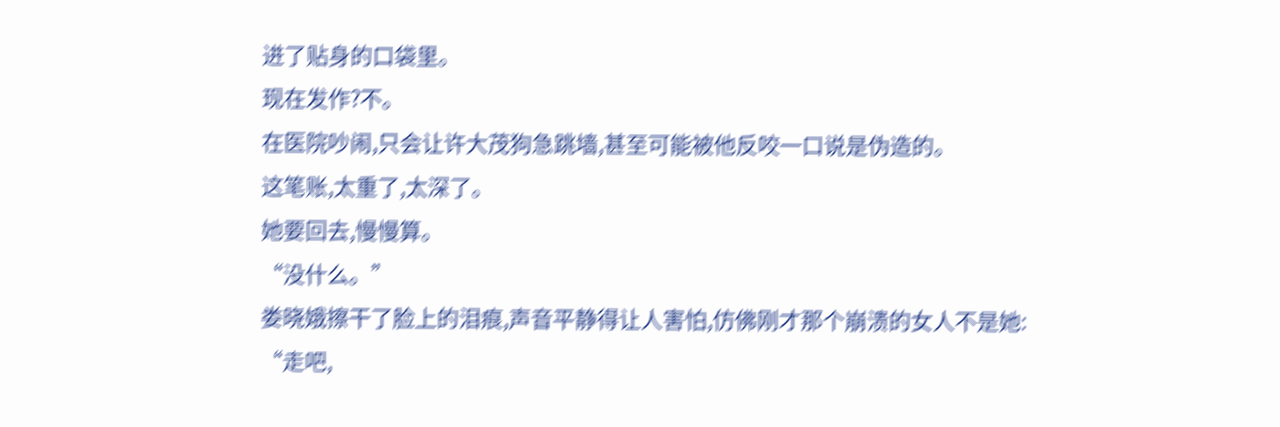进了贴身的口袋里。
现在发作?不。
在医院吵闹,只会让许大茂狗急跳墙,甚至可能被他反咬一口说是伪造的。
这笔账,太重了,太深了。
她要回去,慢慢算。
“没什么。”
娄晓娥擦干了脸上的泪痕,声音平静得让人害怕,仿佛刚才那个崩溃的女人不是她:
“走吧,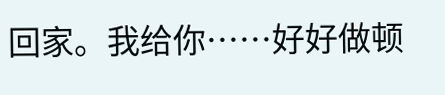回家。我给你……好好做顿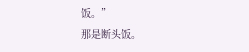饭。”
那是断头饭。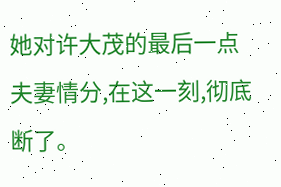她对许大茂的最后一点夫妻情分,在这一刻,彻底断了。